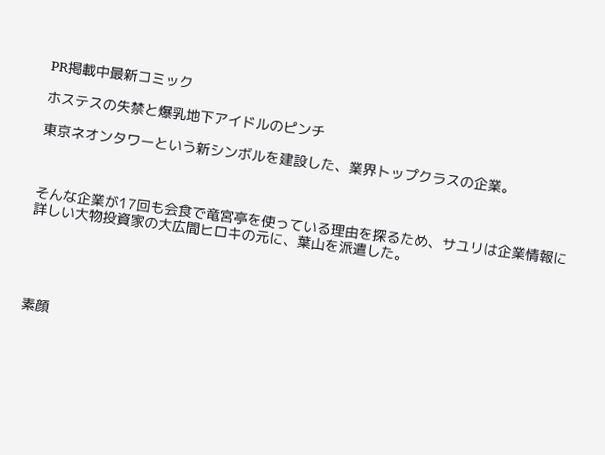PR掲載中最新コミック

ホステスの失禁と爆乳地下アイドルのピンチ

東京ネオンタワーという新シンボルを建設した、業界トップクラスの企業。



そんな企業が17回も会食で竜宮亭を使っている理由を探るため、サユリは企業情報に詳しい大物投資家の大広間ヒロキの元に、葉山を派遣した。





素顔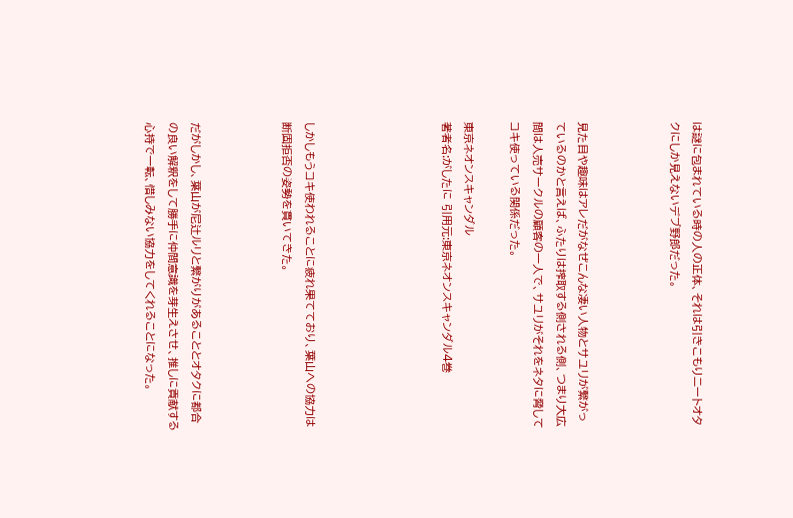は謎に包まれている時の人の正体、それは引きこもりニートオタクにしか見えないデブ野郎だった。



見た目や趣味はアレだがなぜこんな凄い人物とサユリが繋がっているのかと言えば、ふたりは搾取する側される側、つまり大広間は人売サークルの顧客の一人で、サユリがそれをネタに脅してコキ使っている関係だった。

東京ネオンスキャンダル
著者名:がしたに 引用元:東京ネオンスキャンダル4巻





しかしもうコキ使われることに疲れ果てており、葉山への協力は断固拒否の姿勢を貫いてきた。



だがしかし、葉山が尼辻ルリと繋がりがあることとオタクに都合の良い解釈をして勝手に仲間意識を芽生えさせ、推しに貢献する心持で一転、惜しみない協力をしてくれることになった。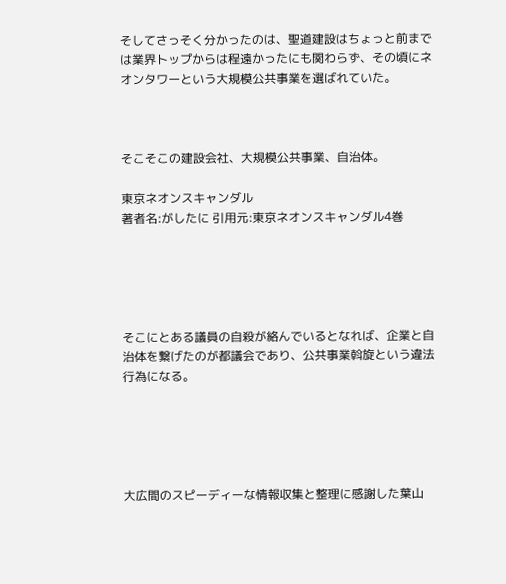そしてさっそく分かったのは、聖道建設はちょっと前までは業界トップからは程遠かったにも関わらず、その頃にネオンタワーという大規模公共事業を選ばれていた。



そこそこの建設会社、大規模公共事業、自治体。

東京ネオンスキャンダル
著者名:がしたに 引用元:東京ネオンスキャンダル4巻





そこにとある議員の自殺が絡んでいるとなれば、企業と自治体を繋げたのが都議会であり、公共事業斡旋という違法行為になる。





大広間のスピーディーな情報収集と整理に感謝した葉山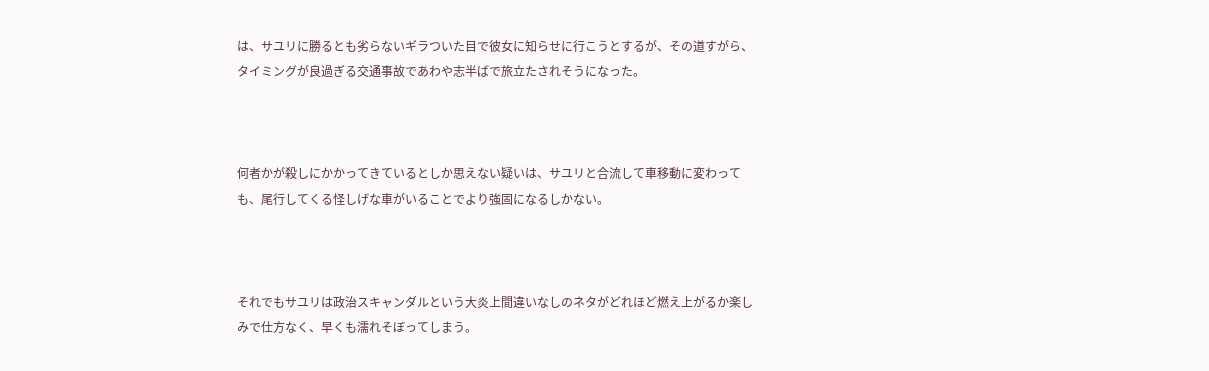は、サユリに勝るとも劣らないギラついた目で彼女に知らせに行こうとするが、その道すがら、タイミングが良過ぎる交通事故であわや志半ばで旅立たされそうになった。



何者かが殺しにかかってきているとしか思えない疑いは、サユリと合流して車移動に変わっても、尾行してくる怪しげな車がいることでより強固になるしかない。



それでもサユリは政治スキャンダルという大炎上間違いなしのネタがどれほど燃え上がるか楽しみで仕方なく、早くも濡れそぼってしまう。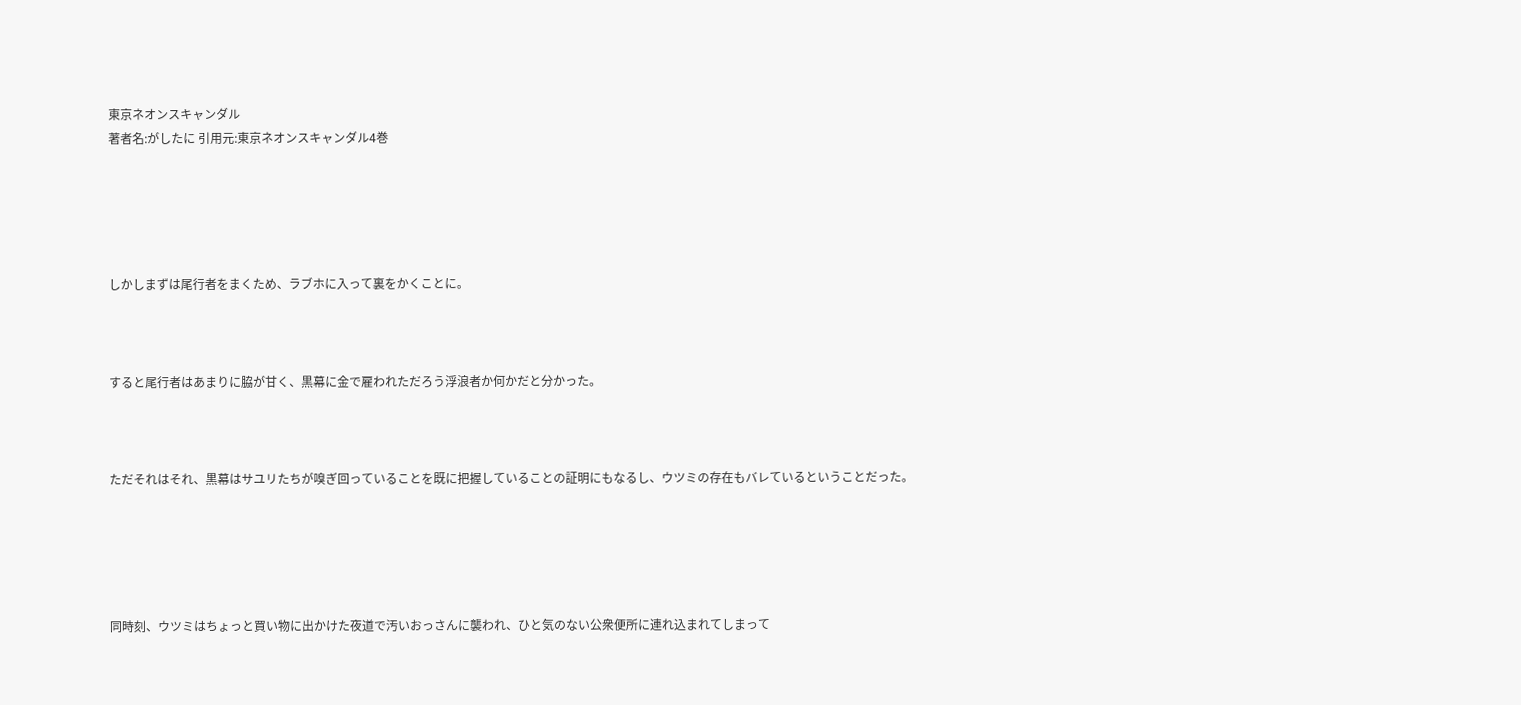東京ネオンスキャンダル
著者名:がしたに 引用元:東京ネオンスキャンダル4巻





しかしまずは尾行者をまくため、ラブホに入って裏をかくことに。



すると尾行者はあまりに脇が甘く、黒幕に金で雇われただろう浮浪者か何かだと分かった。



ただそれはそれ、黒幕はサユリたちが嗅ぎ回っていることを既に把握していることの証明にもなるし、ウツミの存在もバレているということだった。





同時刻、ウツミはちょっと買い物に出かけた夜道で汚いおっさんに襲われ、ひと気のない公衆便所に連れ込まれてしまって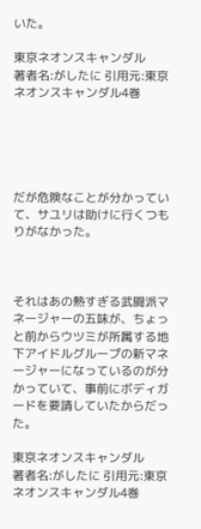いた。

東京ネオンスキャンダル
著者名:がしたに 引用元:東京ネオンスキャンダル4巻





だが危険なことが分かっていて、サユリは助けに行くつもりがなかった。



それはあの熱すぎる武闘派マネージャーの五味が、ちょっと前からウツミが所属する地下アイドルグループの新マネージャーになっているのが分かっていて、事前にボディガードを要請していたからだった。

東京ネオンスキャンダル
著者名:がしたに 引用元:東京ネオンスキャンダル4巻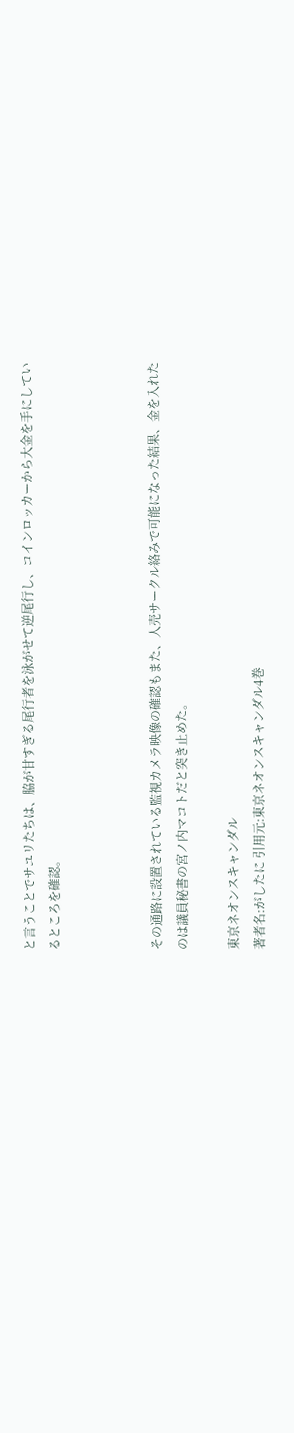と言うことでサユリたちは、脇が甘すぎる尾行者を泳がせて逆尾行し、コインロッカーから大金を手にしているところを確認。



その通路に設置されている監視カメラ映像の確認もまた、人売サークル絡みで可能になった結果、金を入れたのは議員秘書の宮ノ内マコトだと突き止めた。

東京ネオンスキャンダル
著者名:がしたに 引用元:東京ネオンスキャンダル4巻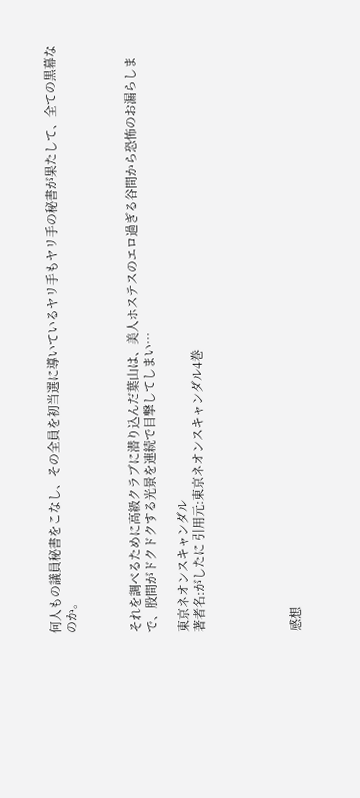何人もの議員秘書をこなし、その全員を初当選に導いているヤリ手もヤリ手の秘書が果たして、全ての黒幕なのか。



それを調べるために高級クラブに潜り込んだ葉山は、美人ホステスのエロ過ぎる谷間から恐怖のお漏らしまで、股間がドクドクする光景を連続で目撃してしまい…

東京ネオンスキャンダル
著者名:がしたに 引用元:東京ネオンスキャンダル4巻





感想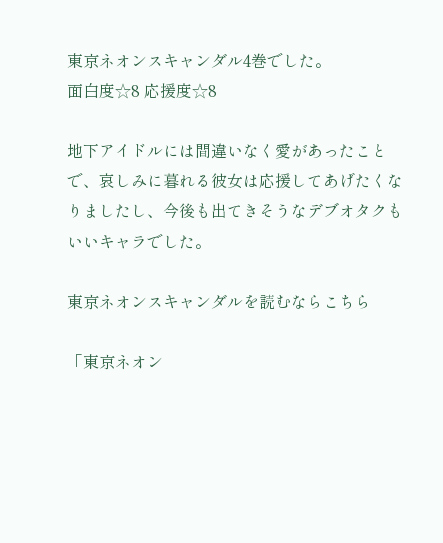東京ネオンスキャンダル4巻でした。
面白度☆8 応援度☆8

地下アイドルには間違いなく愛があったことで、哀しみに暮れる彼女は応援してあげたくなりましたし、今後も出てきそうなデブオタクもいいキャラでした。

東京ネオンスキャンダルを読むならこちら

「東京ネオン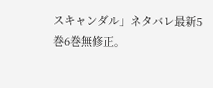スキャンダル」ネタバレ最新5巻6巻無修正。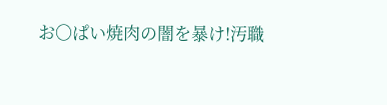お〇ぱい焼肉の闇を暴け!汚職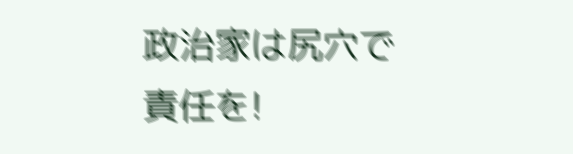政治家は尻穴で責任を!